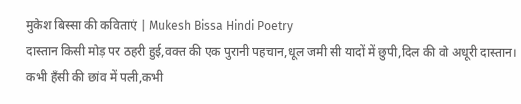मुकेश बिस्सा की कविताएं | Mukesh Bissa Hindi Poetry
दास्तान किसी मोड़ पर ठहरी हुई,वक्त की एक पुरानी पहचान,धूल जमी सी यादों में छुपी,दिल की वो अधूरी दास्तान। कभी हँसी की छांव में पली,कभी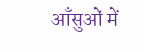आँसुओं में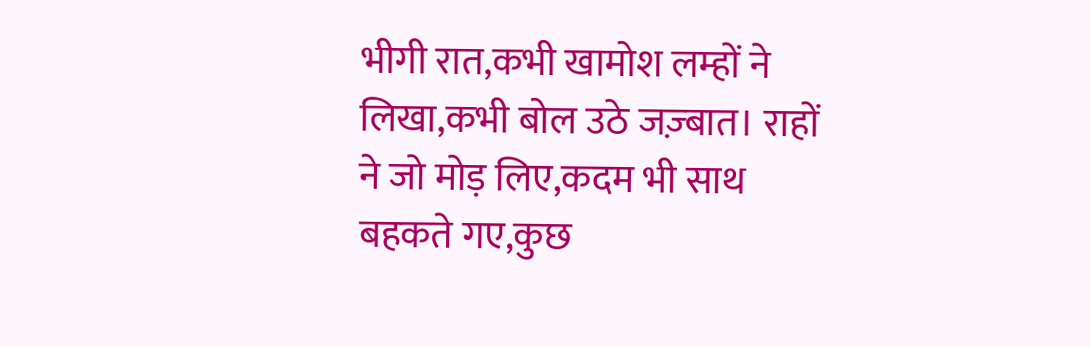भीगी रात,कभी खामोश लम्हों ने लिखा,कभी बोल उठे जज़्बात। राहों ने जो मोड़ लिए,कदम भी साथ बहकते गए,कुछ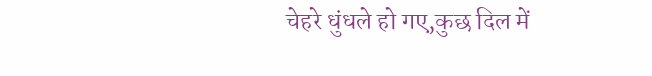चेहरे धुंधले हो गए,कुछ दिल में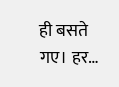ही बसते गए। हर…